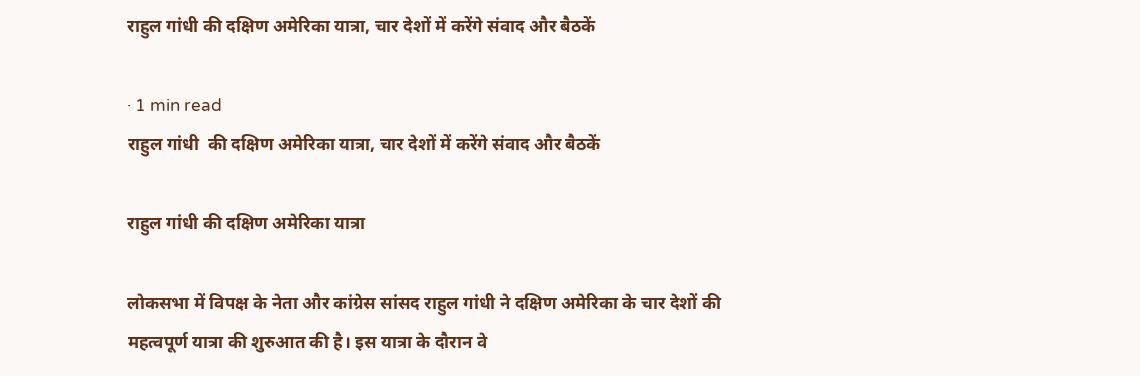राहुल गांधी की दक्षिण अमेरिका यात्रा, चार देशों में करेंगे संवाद और बैठकें

· 1 min read
राहुल गांधी  की दक्षिण अमेरिका यात्रा, चार देशों में करेंगे संवाद और बैठकें

राहुल गांधी की दक्षिण अमेरिका यात्रा

लोकसभा में विपक्ष के नेता और कांग्रेस सांसद राहुल गांधी ने दक्षिण अमेरिका के चार देशों की महत्वपूर्ण यात्रा की शुरुआत की है। इस यात्रा के दौरान वे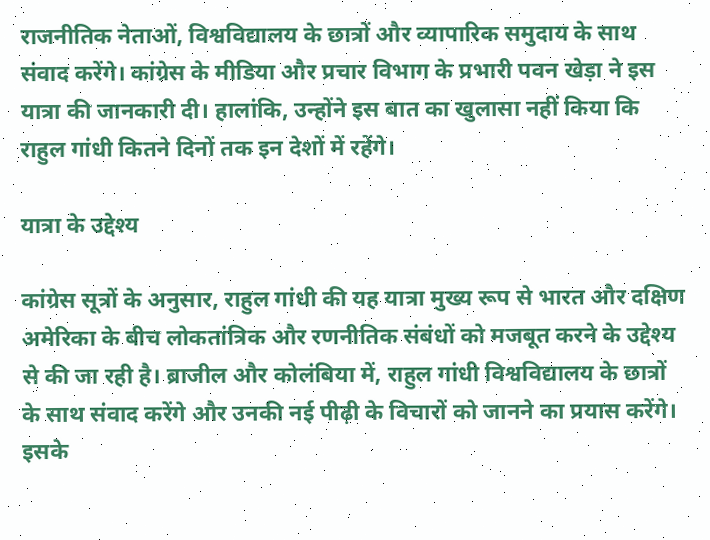राजनीतिक नेताओं, विश्वविद्यालय के छात्रों और व्यापारिक समुदाय के साथ संवाद करेंगे। कांग्रेस के मीडिया और प्रचार विभाग के प्रभारी पवन खेड़ा ने इस यात्रा की जानकारी दी। हालांकि, उन्होंने इस बात का खुलासा नहीं किया कि राहुल गांधी कितने दिनों तक इन देशों में रहेंगे।

यात्रा के उद्देश्य

कांग्रेस सूत्रों के अनुसार, राहुल गांधी की यह यात्रा मुख्य रूप से भारत और दक्षिण अमेरिका के बीच लोकतांत्रिक और रणनीतिक संबंधों को मजबूत करने के उद्देश्य से की जा रही है। ब्राजील और कोलंबिया में, राहुल गांधी विश्वविद्यालय के छात्रों के साथ संवाद करेंगे और उनकी नई पीढ़ी के विचारों को जानने का प्रयास करेंगे। इसके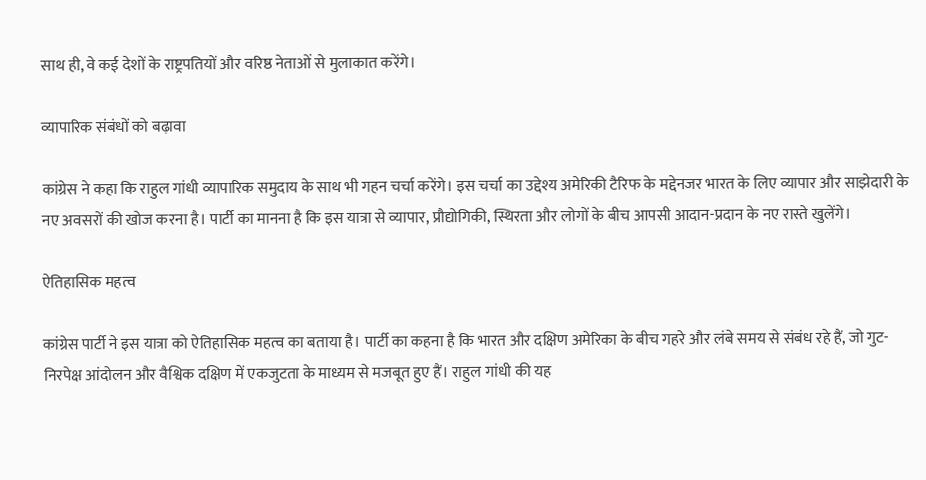साथ ही, वे कई देशों के राष्ट्रपतियों और वरिष्ठ नेताओं से मुलाकात करेंगे।

व्यापारिक संबंधों को बढ़ावा

कांग्रेस ने कहा कि राहुल गांधी व्यापारिक समुदाय के साथ भी गहन चर्चा करेंगे। इस चर्चा का उद्देश्य अमेरिकी टैरिफ के मद्देनजर भारत के लिए व्यापार और साझेदारी के नए अवसरों की खोज करना है। पार्टी का मानना है कि इस यात्रा से व्यापार, प्रौद्योगिकी, स्थिरता और लोगों के बीच आपसी आदान-प्रदान के नए रास्ते खुलेंगे।

ऐतिहासिक महत्व

कांग्रेस पार्टी ने इस यात्रा को ऐतिहासिक महत्व का बताया है। पार्टी का कहना है कि भारत और दक्षिण अमेरिका के बीच गहरे और लंबे समय से संबंध रहे हैं, जो गुट-निरपेक्ष आंदोलन और वैश्विक दक्षिण में एकजुटता के माध्यम से मजबूत हुए हैं। राहुल गांधी की यह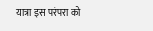यात्रा इस परंपरा को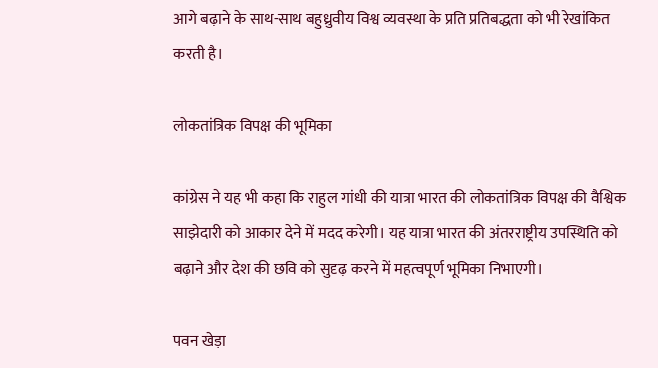आगे बढ़ाने के साथ-साथ बहुध्रुवीय विश्व व्यवस्था के प्रति प्रतिबद्धता को भी रेखांकित करती है।

लोकतांत्रिक विपक्ष की भूमिका

कांग्रेस ने यह भी कहा कि राहुल गांधी की यात्रा भारत की लोकतांत्रिक विपक्ष की वैश्विक साझेदारी को आकार देने में मदद करेगी। यह यात्रा भारत की अंतरराष्ट्रीय उपस्थिति को बढ़ाने और देश की छवि को सुदृढ़ करने में महत्वपूर्ण भूमिका निभाएगी।

पवन खेड़ा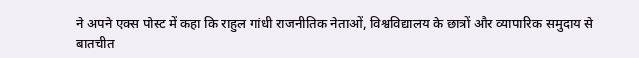ने अपने एक्स पोस्ट में कहा कि राहुल गांधी राजनीतिक नेताओं, विश्वविद्यालय के छात्रों और व्यापारिक समुदाय से बातचीत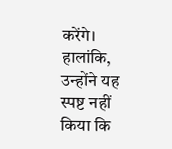करेंगे। हालांकि, उन्होंने यह स्पष्ट नहीं किया कि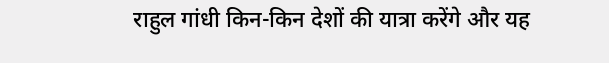राहुल गांधी किन-किन देशों की यात्रा करेंगे और यह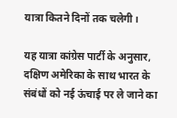यात्रा कितने दिनों तक चलेगी।

यह यात्रा कांग्रेस पार्टी के अनुसार, दक्षिण अमेरिका के साथ भारत के संबंधों को नई ऊंचाई पर ले जाने का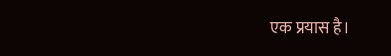एक प्रयास है।